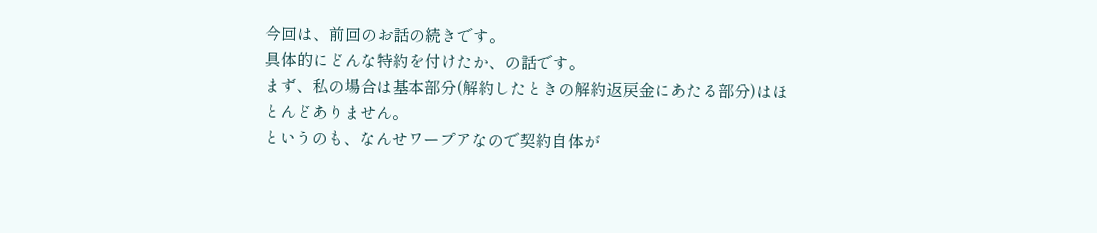今回は、前回のお話の続きです。
具体的にどんな特約を付けたか、の話です。
まず、私の場合は基本部分(解約したときの解約返戻金にあたる部分)はほとんどありません。
というのも、なんせワープアなので契約自体が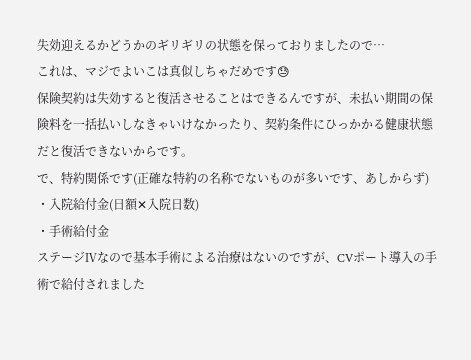失効迎えるかどうかのギリギリの状態を保っておりましたので…
これは、マジでよいこは真似しちゃだめです😓
保険契約は失効すると復活させることはできるんですが、未払い期間の保険料を一括払いしなきゃいけなかったり、契約条件にひっかかる健康状態だと復活できないからです。
で、特約関係です(正確な特約の名称でないものが多いです、あしからず)
・入院給付金(日額✕入院日数)
・手術給付金
ステージⅣなので基本手術による治療はないのですが、CVポート導入の手術で給付されました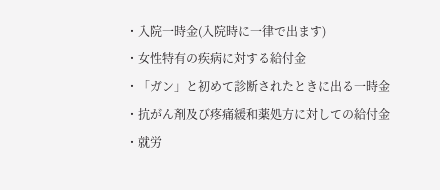・入院一時金(入院時に一律で出ます)
・女性特有の疾病に対する給付金
・「ガン」と初めて診断されたときに出る一時金
・抗がん剤及び疼痛緩和薬処方に対しての給付金
・就労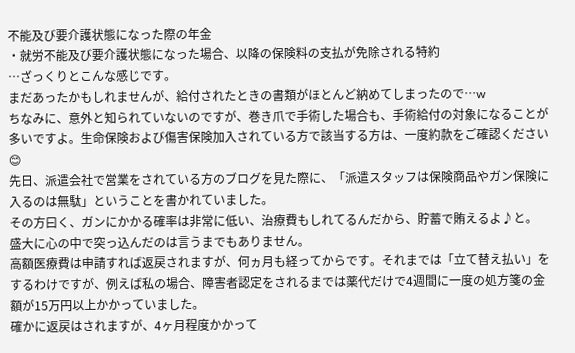不能及び要介護状態になった際の年金
・就労不能及び要介護状態になった場合、以降の保険料の支払が免除される特約
…ざっくりとこんな感じです。
まだあったかもしれませんが、給付されたときの書類がほとんど納めてしまったので…w
ちなみに、意外と知られていないのですが、巻き爪で手術した場合も、手術給付の対象になることが多いですよ。生命保険および傷害保険加入されている方で該当する方は、一度約款をご確認ください😊
先日、派遣会社で営業をされている方のブログを見た際に、「派遣スタッフは保険商品やガン保険に入るのは無駄」ということを書かれていました。
その方曰く、ガンにかかる確率は非常に低い、治療費もしれてるんだから、貯蓄で賄えるよ♪と。
盛大に心の中で突っ込んだのは言うまでもありません。
高額医療費は申請すれば返戻されますが、何ヵ月も経ってからです。それまでは「立て替え払い」をするわけですが、例えば私の場合、障害者認定をされるまでは薬代だけで4週間に一度の処方箋の金額が15万円以上かかっていました。
確かに返戻はされますが、4ヶ月程度かかって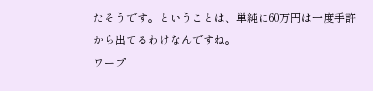たそうです。ということは、単純に60万円は一度手許から出てるわけなんですね。
ワープ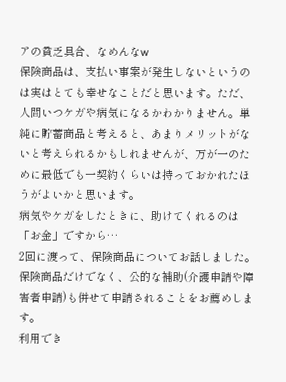アの貧乏具合、なめんなw
保険商品は、支払い事案が発生しないというのは実はとても幸せなことだと思います。ただ、人間いつケガや病気になるかわかりません。単純に貯蓄商品と考えると、あまりメリットがないと考えられるかもしれませんが、万が一のために最低でも一契約くらいは持っておかれたほうがよいかと思います。
病気やケガをしたときに、助けてくれるのは「お金」ですから…
2回に渡って、保険商品についてお話しました。
保険商品だけでなく、公的な補助(介護申請や障害者申請)も併せて申請されることをお薦めします。
利用でき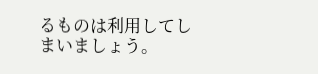るものは利用してしまいましょう。